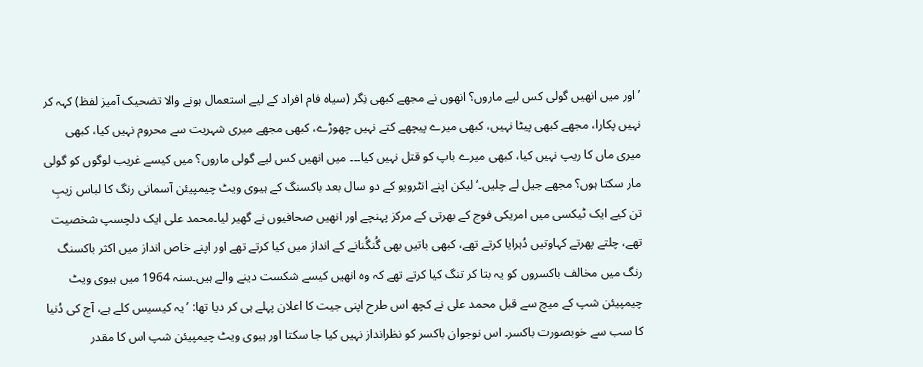’اور میں انھیں گولی کس لیے ماروں؟ انھوں نے مجھے کبھی نِگر (سیاہ فام افراد کے لیے استعمال ہونے والا تضحیک آمیز لفظ) کہہ کر نہیں پکارا، مجھے کبھی پیٹا نہیں، کبھی میرے پیچھے کتے نہیں چھوڑے، کبھی مجھے میری شہریت سے محروم نہیں کیا، کبھی میری ماں کا ریپ نہیں کیا، کبھی میرے باپ کو قتل نہیں کیا۔۔۔ میں انھیں کس لیے گولی ماروں؟ میں کیسے غریب لوگوں کو گولی مار سکتا ہوں؟ مجھے جیل لے چلیں۔‘لیکن اپنے انٹرویو کے دو سال بعد باکسنگ کے ہیوی ویٹ چیمپیئن آسمانی رنگ کا لباس زیبِ تن کیے ایک ٹیکسی میں امریکی فوج کے بھرتی کے مرکز پہنچے اور انھیں صحافیوں نے گھیر لیا۔محمد علی ایک دلچسپ شخصیت تھے، چلتے پھرتے کہاوتیں دُہرایا کرتے تھے، کبھی باتیں بھی گُنگُنانے کے انداز میں کیا کرتے تھے اور اپنے خاص انداز میں اکثر باکسنگ رنگ میں مخالف باکسروں کو یہ بتا کر تنگ کیا کرتے تھے کہ وہ انھیں کیسے شکست دینے والے ہیں۔سنہ 1964 میں ہیوی ویٹ چیمپیئن شپ کے میچ سے قبل محمد علی نے کچھ اس طرح اپنی جیت کا اعلان پہلے ہی کر دیا تھا: ’یہ کیسیس کلے ہے، آج کی دُنیا کا سب سے خوبصورت باکسر۔ اس نوجوان باکسر کو نظرانداز نہیں کیا جا سکتا اور ہیوی ویٹ چیمپیئن شپ اس کا مقدر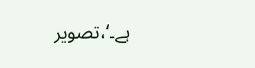ہے۔‘،تصویر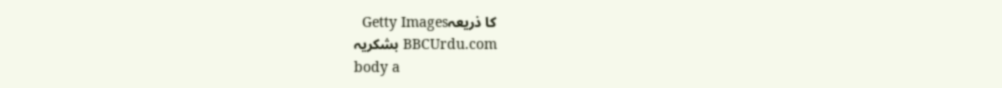کا ذریعہGetty Images
BBCUrdu.com بشکریہ
body a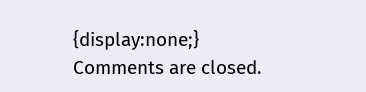{display:none;}
Comments are closed.